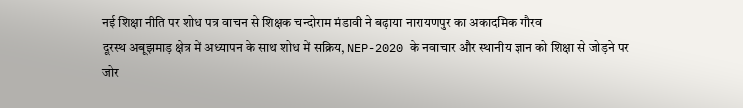नई शिक्षा नीति पर शोध पत्र वाचन से शिक्षक चन्दोराम मंडावी ने बढ़ाया नारायणपुर का अकादमिक गौरव
दूरस्थ अबूझमाड़ क्षेत्र में अध्यापन के साथ शोध में सक्रिय, NEP-2020 के नवाचार और स्थानीय ज्ञान को शिक्षा से जोड़ने पर जोर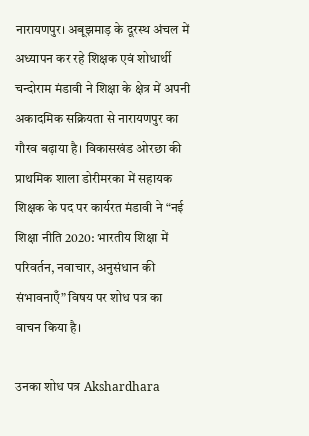नारायणपुर। अबूझमाड़ के दूरस्थ अंचल में अध्यापन कर रहे शिक्षक एवं शोधार्थी चन्दोराम मंडावी ने शिक्षा के क्षेत्र में अपनी अकादमिक सक्रियता से नारायणपुर का गौरव बढ़ाया है। विकासखंड ओरछा की प्राथमिक शाला डोरीमरका में सहायक शिक्षक के पद पर कार्यरत मंडावी ने “नई शिक्षा नीति 2020: भारतीय शिक्षा में परिवर्तन, नवाचार, अनुसंधान की संभावनाएँ” विषय पर शोध पत्र का वाचन किया है।

उनका शोध पत्र Akshardhara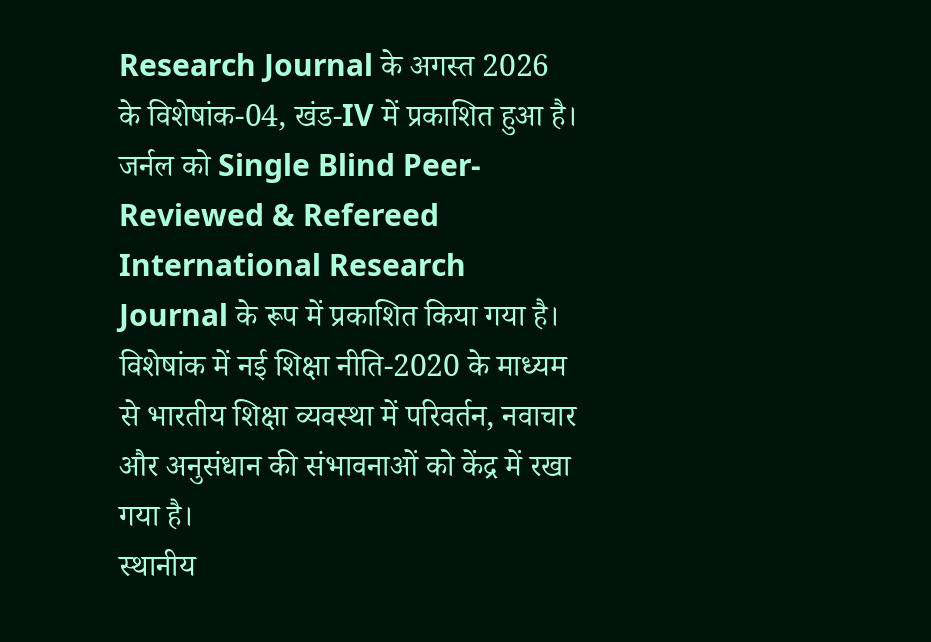Research Journal के अगस्त 2026 के विशेषांक-04, खंड-IV में प्रकाशित हुआ है। जर्नल को Single Blind Peer-Reviewed & Refereed International Research Journal के रूप में प्रकाशित किया गया है। विशेषांक में नई शिक्षा नीति-2020 के माध्यम से भारतीय शिक्षा व्यवस्था में परिवर्तन, नवाचार और अनुसंधान की संभावनाओं को केंद्र में रखा गया है।
स्थानीय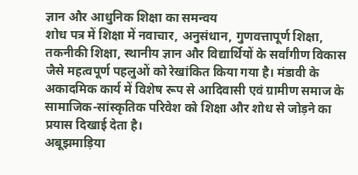ज्ञान और आधुनिक शिक्षा का समन्वय
शोध पत्र में शिक्षा में नवाचार, अनुसंधान, गुणवत्तापूर्ण शिक्षा, तकनीकी शिक्षा, स्थानीय ज्ञान और विद्यार्थियों के सर्वांगीण विकास जैसे महत्वपूर्ण पहलुओं को रेखांकित किया गया है। मंडावी के अकादमिक कार्य में विशेष रूप से आदिवासी एवं ग्रामीण समाज के सामाजिक-सांस्कृतिक परिवेश को शिक्षा और शोध से जोड़ने का प्रयास दिखाई देता है।
अबूझमाड़िया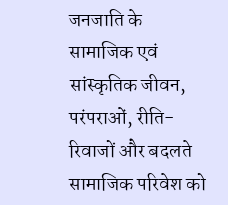जनजाति के सामाजिक एवं सांस्कृतिक जीवन, परंपराओं, रीति-रिवाजों और बदलते सामाजिक परिवेश को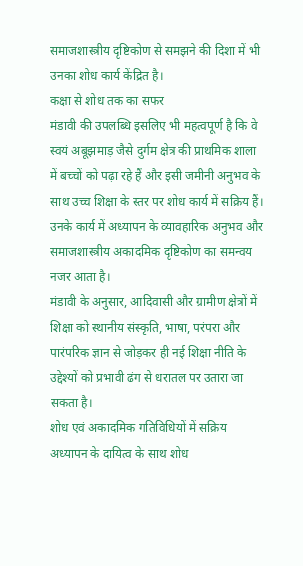समाजशास्त्रीय दृष्टिकोण से समझने की दिशा में भी उनका शोध कार्य केंद्रित है।
कक्षा से शोध तक का सफर
मंडावी की उपलब्धि इसलिए भी महत्वपूर्ण है कि वे स्वयं अबूझमाड़ जैसे दुर्गम क्षेत्र की प्राथमिक शाला में बच्चों को पढ़ा रहे हैं और इसी जमीनी अनुभव के साथ उच्च शिक्षा के स्तर पर शोध कार्य में सक्रिय हैं। उनके कार्य में अध्यापन के व्यावहारिक अनुभव और समाजशास्त्रीय अकादमिक दृष्टिकोण का समन्वय नजर आता है।
मंडावी के अनुसार, आदिवासी और ग्रामीण क्षेत्रों में शिक्षा को स्थानीय संस्कृति, भाषा, परंपरा और पारंपरिक ज्ञान से जोड़कर ही नई शिक्षा नीति के उद्देश्यों को प्रभावी ढंग से धरातल पर उतारा जा सकता है।
शोध एवं अकादमिक गतिविधियों में सक्रिय
अध्यापन के दायित्व के साथ शोध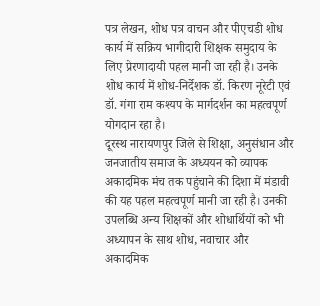पत्र लेखन, शोध पत्र वाचन और पीएचडी शोध कार्य में सक्रिय भागीदारी शिक्षक समुदाय के लिए प्रेरणादायी पहल मानी जा रही है। उनके शोध कार्य में शोध-निर्देशक डॉ. किरण नूरेटी एवं डॉ. गंगा राम कश्यप के मार्गदर्शन का महत्वपूर्ण योगदान रहा है।
दूरस्थ नारायणपुर जिले से शिक्षा, अनुसंधान और जनजातीय समाज के अध्ययन को व्यापक अकादमिक मंच तक पहुंचाने की दिशा में मंडावी की यह पहल महत्वपूर्ण मानी जा रही है। उनकी उपलब्धि अन्य शिक्षकों और शोधार्थियों को भी अध्यापन के साथ शोध, नवाचार और अकादमिक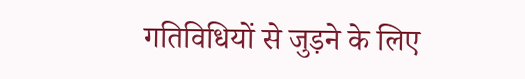गतिविधियों से जुड़ने के लिए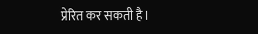प्रेरित कर सकती है।